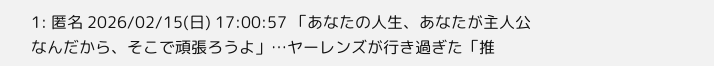1: 匿名 2026/02/15(日) 17:00:57 「あなたの人生、あなたが主人公なんだから、そこで頑張ろうよ」…ヤーレンズが行き過ぎた「推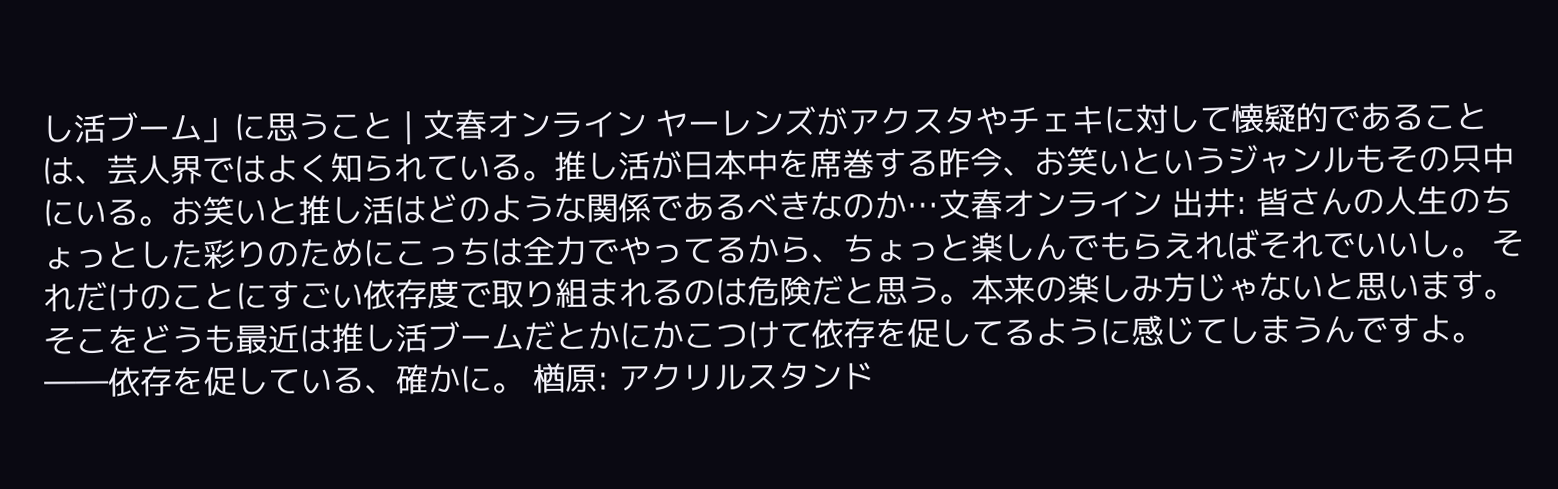し活ブーム」に思うこと | 文春オンライン ヤーレンズがアクスタやチェキに対して懐疑的であることは、芸人界ではよく知られている。推し活が日本中を席巻する昨今、お笑いというジャンルもその只中にいる。お笑いと推し活はどのような関係であるべきなのか…文春オンライン 出井: 皆さんの人生のちょっとした彩りのためにこっちは全力でやってるから、ちょっと楽しんでもらえればそれでいいし。 それだけのことにすごい依存度で取り組まれるのは危険だと思う。本来の楽しみ方じゃないと思います。そこをどうも最近は推し活ブームだとかにかこつけて依存を促してるように感じてしまうんですよ。 ――依存を促している、確かに。 楢原: アクリルスタンド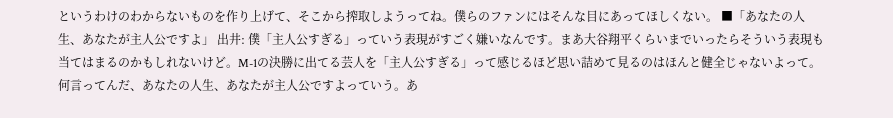というわけのわからないものを作り上げて、そこから搾取しようってね。僕らのファンにはそんな目にあってほしくない。 ■「あなたの人生、あなたが主人公ですよ」 出井: 僕「主人公すぎる」っていう表現がすごく嫌いなんです。まあ大谷翔平くらいまでいったらそういう表現も当てはまるのかもしれないけど。M-1の決勝に出てる芸人を「主人公すぎる」って感じるほど思い詰めて見るのはほんと健全じゃないよって。何言ってんだ、あなたの人生、あなたが主人公ですよっていう。あ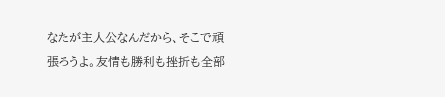なたが主人公なんだから、そこで頑張ろうよ。友情も勝利も挫折も全部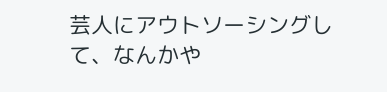芸人にアウトソーシングして、なんかや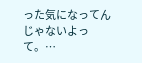った気になってんじゃないよって。…